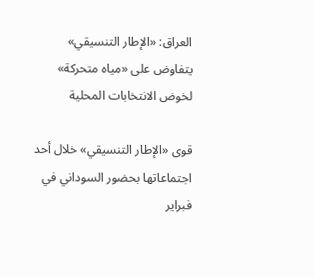العراق: «الإطار التنسيقي» يتفاوض على «مياه متحركة» لخوض الانتخابات المحلية

قوى «الإطار التنسيقي» خلال أحد اجتماعاتها بحضور السوداني في فبراير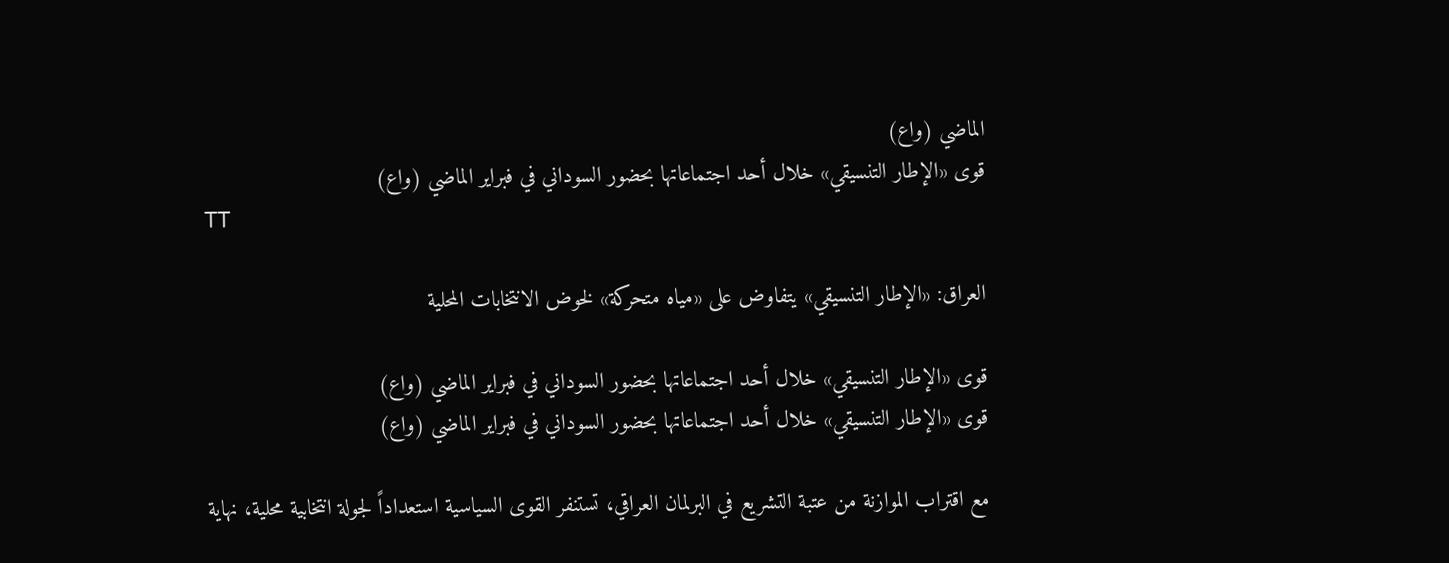الماضي (واع)
قوى «الإطار التنسيقي» خلال أحد اجتماعاتها بحضور السوداني في فبراير الماضي (واع)
TT

العراق: «الإطار التنسيقي» يتفاوض على «مياه متحركة» لخوض الانتخابات المحلية

قوى «الإطار التنسيقي» خلال أحد اجتماعاتها بحضور السوداني في فبراير الماضي (واع)
قوى «الإطار التنسيقي» خلال أحد اجتماعاتها بحضور السوداني في فبراير الماضي (واع)

مع اقتراب الموازنة من عتبة التشريع في البرلمان العراقي، تستنفر القوى السياسية استعداداً لجولة انتخابية محلية، نهاية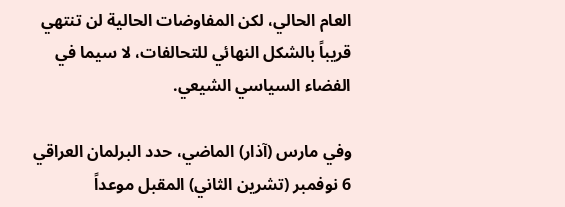العام الحالي، لكن المفاوضات الحالية لن تنتهي قريباً بالشكل النهائي للتحالفات، لا سيما في الفضاء السياسي الشيعي.

وفي مارس (آذار) الماضي، حدد البرلمان العراقي 6 نوفمبر (تشرين الثاني) المقبل موعداً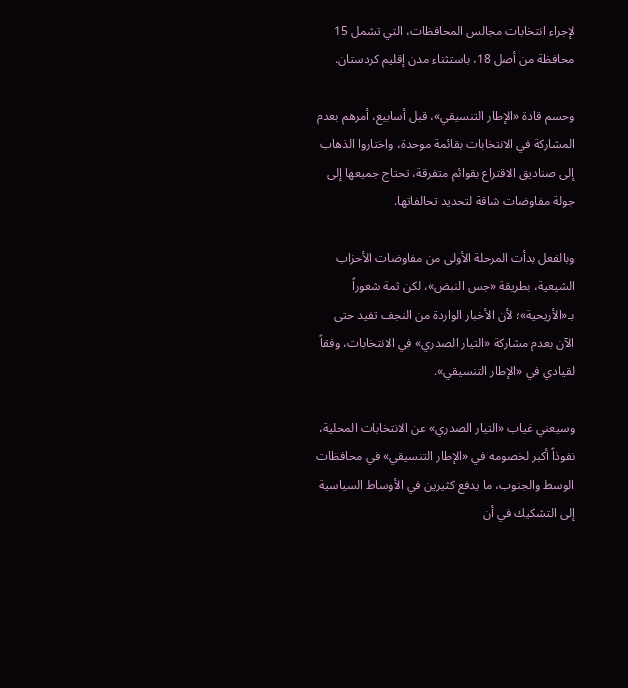لإجراء انتخابات مجالس المحافظات، التي تشمل 15 محافظة من أصل 18، باستثناء مدن إقليم كردستان.

وحسم قادة «الإطار التنسيقي»، قبل أسابيع، أمرهم بعدم المشاركة في الانتخابات بقائمة موحدة، واختاروا الذهاب إلى صناديق الاقتراع بقوائم متفرقة، تحتاج جميعها إلى جولة مفاوضات شاقة لتحديد تحالفاتها.

وبالفعل بدأت المرحلة الأولى من مفاوضات الأحزاب الشيعية، بطريقة «جس النبض»، لكن ثمة شعوراً بـ«الأريحية»؛ لأن الأخبار الواردة من النجف تفيد حتى الآن بعدم مشاركة «التيار الصدري» في الانتخابات، وفقاً لقيادي في «الإطار التنسيقي».

وسيعني غياب «التيار الصدري» عن الانتخابات المحلية، نفوذاً أكبر لخصومه في «الإطار التنسيقي» في محافظات الوسط والجنوب، ما يدفع كثيرين في الأوساط السياسية إلى التشكيك في أن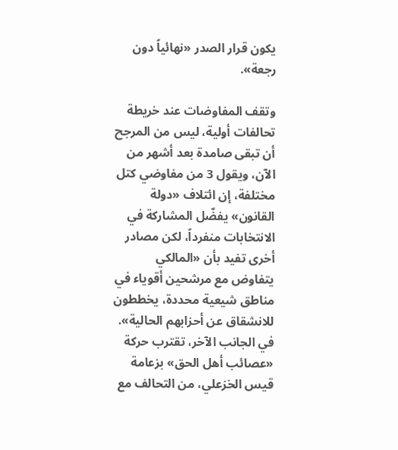يكون قرار الصدر «نهائياً دون رجعة».

وتقف المفاوضات عند خريطة تحالفات أولية، ليس من المرجح أن تبقى صامدة بعد أشهر من الآن، ويقول 3 من مفاوضي كتل مختلفة، إن ائتلاف «دولة القانون» يفضّل المشاركة في الانتخابات منفرداً، لكن مصادر أخرى تفيد بأن «المالكي يتفاوض مع مرشحين أقوياء في مناطق شيعية محددة، يخططون للانشقاق عن أحزابهم الحالية».
في الجانب الآخر، تقترب حركة «عصائب أهل الحق» بزعامة قيس الخزعلي، من التحالف مع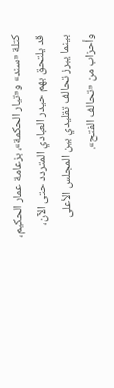كتلة «سند» و«تيار الحكمة»، بزعامة عمار الحكيم، قد يلتحق بهم حيدر العبادي المتردد حتى الآن، بينما يبرز تحالف تقليدي بين المجلس الأعلى وأحزاب من «تحالف الفتح».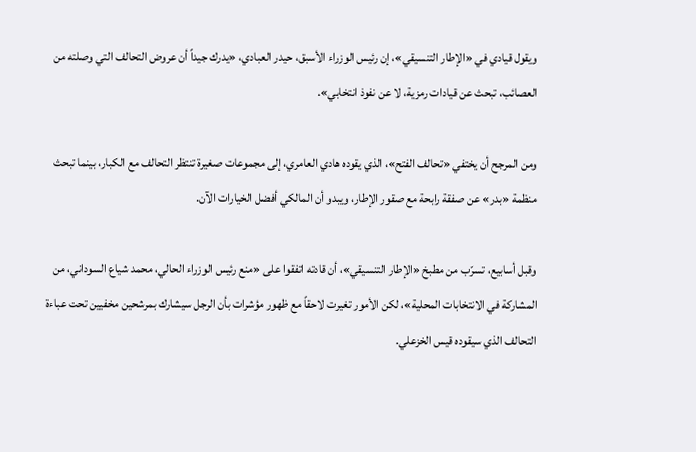ويقول قيادي في «الإطار التنسيقي»، إن رئيس الوزراء الأسبق، حيدر العبادي، «يدرك جيداً أن عروض التحالف التي وصلته من العصائب، تبحث عن قيادات رمزية، لا عن نفوذ انتخابي».

ومن المرجح أن يختفي «تحالف الفتح»، الذي يقوده هادي العامري، إلى مجموعات صغيرة تنتظر التحالف مع الكبار، بينما تبحث منظمة «بدر» عن صفقة رابحة مع صقور الإطار، ويبدو أن المالكي أفضل الخيارات الآن.

وقبل أسابيع، تسرّب من مطبخ «الإطار التنسيقي»، أن قادته اتفقوا على «منع رئيس الوزراء الحالي، محمد شياع السوداني، من المشاركة في الانتخابات المحلية»، لكن الأمور تغيرت لاحقاً مع ظهور مؤشرات بأن الرجل سيشارك بمرشحين مخفيين تحت عباءة التحالف الذي سيقوده قيس الخزعلي.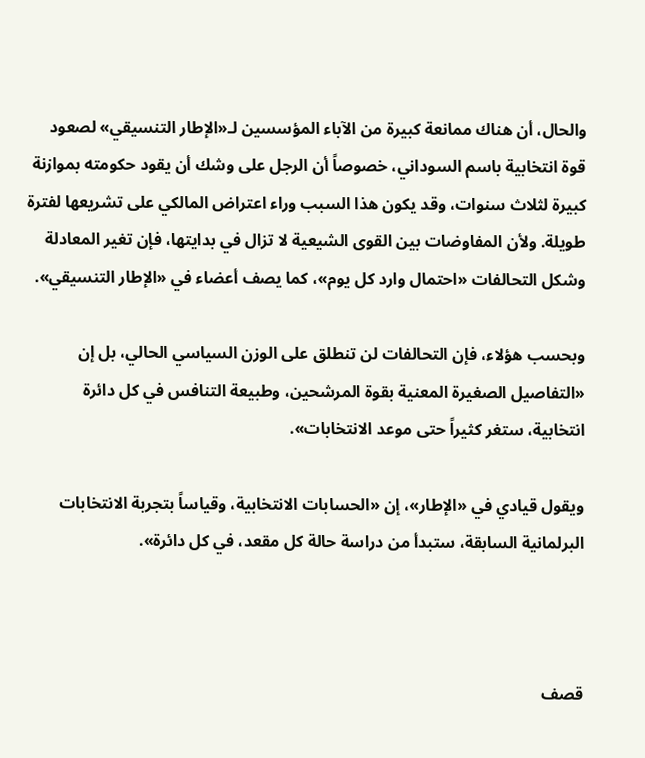والحال، أن هناك ممانعة كبيرة من الآباء المؤسسين لـ«الإطار التنسيقي» لصعود قوة انتخابية باسم السوداني، خصوصاً أن الرجل على وشك أن يقود حكومته بموازنة كبيرة لثلاث سنوات، وقد يكون هذا السبب وراء اعتراض المالكي على تشريعها لفترة طويلة. ولأن المفاوضات بين القوى الشيعية لا تزال في بدايتها، فإن تغير المعادلة وشكل التحالفات «احتمال وارد كل يوم»، كما يصف أعضاء في «الإطار التنسيقي».

وبحسب هؤلاء، فإن التحالفات لن تنطلق على الوزن السياسي الحالي، بل إن «التفاصيل الصغيرة المعنية بقوة المرشحين، وطبيعة التنافس في كل دائرة انتخابية، ستغر كثيراً حتى موعد الانتخابات».

ويقول قيادي في «الإطار»، إن «الحسابات الانتخابية، وقياساً بتجربة الانتخابات البرلمانية السابقة، ستبدأ من دراسة حالة كل مقعد، في كل دائرة».



قصف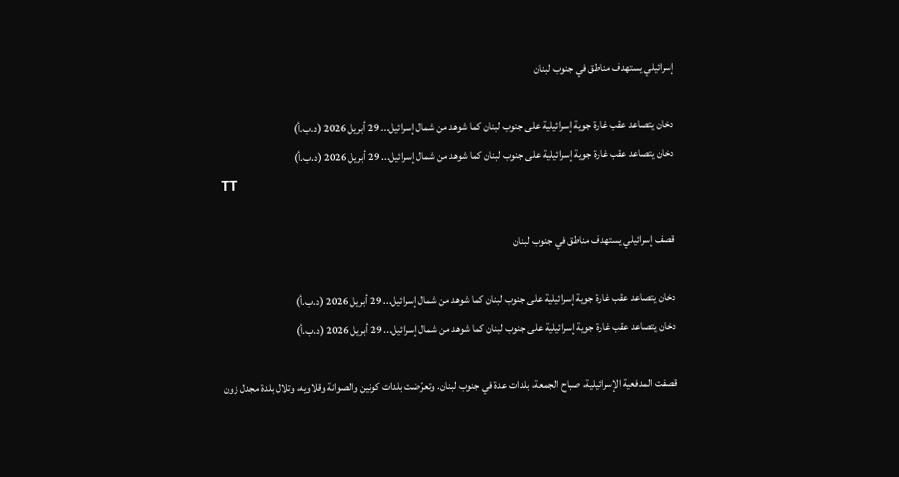إسرائيلي يستهدف مناطق في جنوب لبنان

دخان يتصاعد عقب غارة جوية إسرائيلية على جنوب لبنان كما شوهد من شمال إسرائيل... 29 أبريل 2026 (د.ب.أ)
دخان يتصاعد عقب غارة جوية إسرائيلية على جنوب لبنان كما شوهد من شمال إسرائيل... 29 أبريل 2026 (د.ب.أ)
TT

قصف إسرائيلي يستهدف مناطق في جنوب لبنان

دخان يتصاعد عقب غارة جوية إسرائيلية على جنوب لبنان كما شوهد من شمال إسرائيل... 29 أبريل 2026 (د.ب.أ)
دخان يتصاعد عقب غارة جوية إسرائيلية على جنوب لبنان كما شوهد من شمال إسرائيل... 29 أبريل 2026 (د.ب.أ)

قصفت المدفعية الإسرائيلية، صباح الجمعة، بلدات عدة في جنوب لبنان. وتعرّضت بلدات كونين والصوانة وقلاويه، وتلال بلدة مجدل زون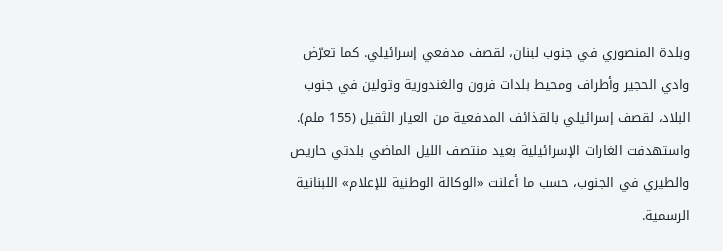وبلدة المنصوري في جنوب لبنان، لقصف مدفعي إسرائيلي. كما تعرّض وادي الحجير وأطراف ومحيط بلدات فرون والغندورية وتولين في جنوب البلاد، لقصف إسرائيلي بالقذائف المدفعية من العيار الثقيل (155 ملم). واستهدفت الغارات الإسرائيلية بعيد منتصف الليل الماضي بلدتي حاريص والطيري في الجنوب، حسب ما أعلنت «الوكالة الوطنية للإعلام» اللبنانية الرسمية.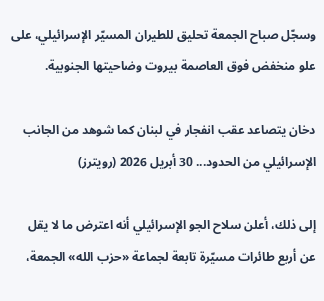وسجّل صباح الجمعة تحليق للطيران المسيّر الإسرائيلي، على علو منخفض فوق العاصمة بيروت وضاحيتها الجنوبية.

دخان يتصاعد عقب انفجار في لبنان كما شوهد من الجانب الإسرائيلي من الحدود... 30 أبريل 2026 (رويترز)

إلى ذلك، أعلن سلاح الجو الإسرائيلي أنه اعترض ما لا يقل عن أربع طائرات مسيّرة تابعة لجماعة «حزب الله» الجمعة،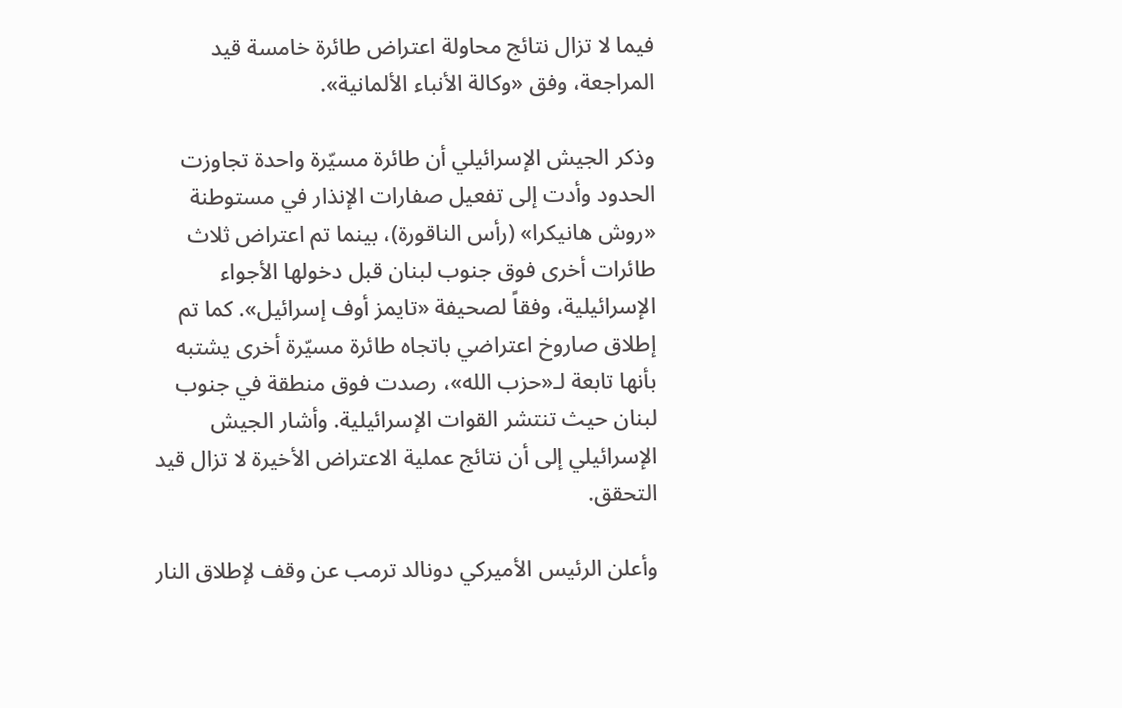فيما لا تزال نتائج محاولة اعتراض طائرة خامسة قيد المراجعة، وفق «وكالة الأنباء الألمانية».

وذكر الجيش الإسرائيلي أن طائرة مسيّرة واحدة تجاوزت الحدود وأدت إلى تفعيل صفارات الإنذار في مستوطنة «روش هانيكرا» (رأس الناقورة)، بينما تم اعتراض ثلاث طائرات أخرى فوق جنوب لبنان قبل دخولها الأجواء الإسرائيلية، وفقاً لصحيفة «تايمز أوف إسرائيل». كما تم إطلاق صاروخ اعتراضي باتجاه طائرة مسيّرة أخرى يشتبه بأنها تابعة لـ«حزب الله»، رصدت فوق منطقة في جنوب لبنان حيث تنتشر القوات الإسرائيلية. وأشار الجيش الإسرائيلي إلى أن نتائج عملية الاعتراض الأخيرة لا تزال قيد التحقق.

وأعلن الرئيس الأميركي دونالد ترمب عن وقف لإطلاق النار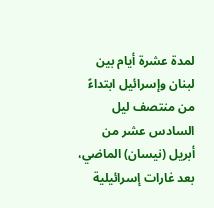لمدة عشرة أيام بين لبنان وإسرائيل ابتداءً من منتصف ليل السادس عشر من أبريل (نيسان) الماضي، بعد غارات إسرائيلية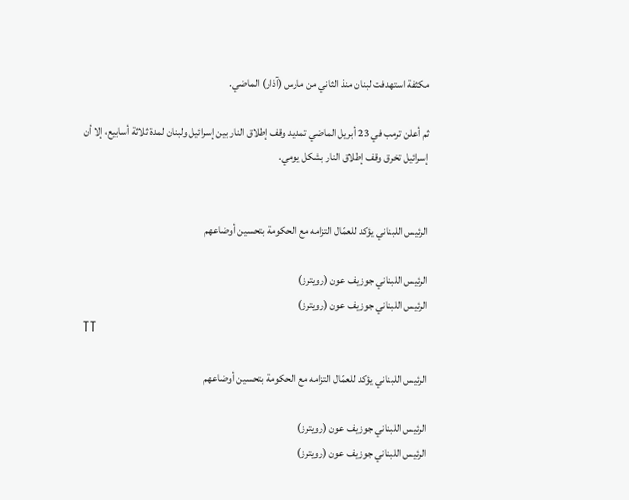مكثفة استهدفت لبنان منذ الثاني من مارس (آذار) الماضي.

ثم أعلن ترمب في 23 أبريل الماضي تمديد وقف إطلاق النار بين إسرائيل ولبنان لمدة ثلاثة أسابيع، إلا أن إسرائيل تخرق وقف إطلاق النار بشكل يومي.


الرئيس اللبناني يؤكد للعمّال التزامه مع الحكومة بتحسين أوضاعهم

الرئيس اللبناني جوزيف عون (رويترز)
الرئيس اللبناني جوزيف عون (رويترز)
TT

الرئيس اللبناني يؤكد للعمّال التزامه مع الحكومة بتحسين أوضاعهم

الرئيس اللبناني جوزيف عون (رويترز)
الرئيس اللبناني جوزيف عون (رويترز)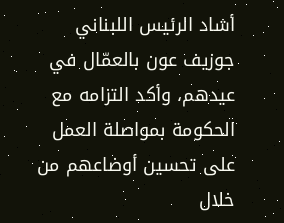أشاد الرئيس اللبناني جوزيف عون بالعمّال في عيدهم، وأكد التزامه مع الحكومة بمواصلة العمل على تحسين أوضاعهم من خلال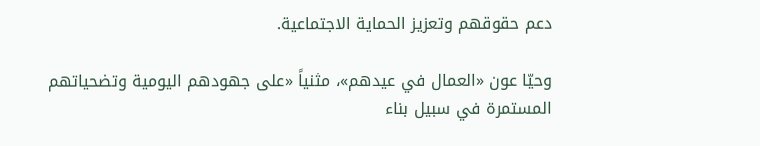دعم حقوقهم وتعزيز الحماية الاجتماعية.

وحيّا عون «العمال في عيدهم»، مثنياً «على جهودهم اليومية وتضحياتهم المستمرة في سبيل بناء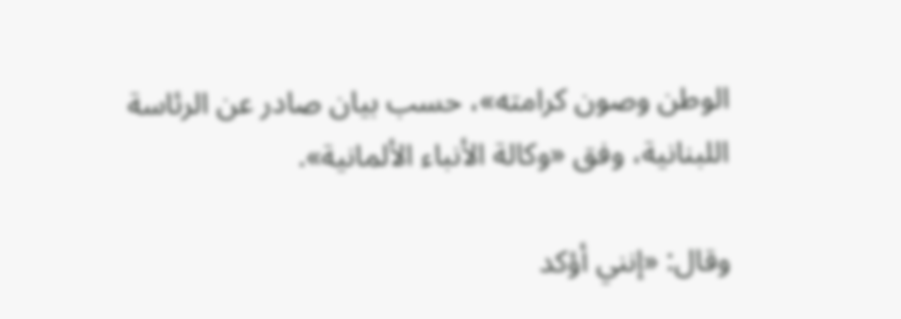الوطن وصون كرامته»، حسب بيان صادر عن الرئاسة اللبنانية، وفق «وكالة الأنباء الألمانية».

وقال: «إنني أؤكد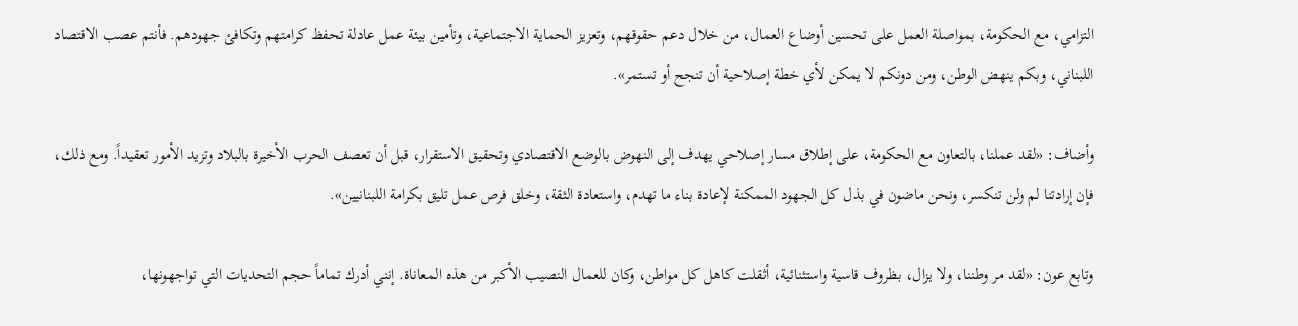التزامي، مع الحكومة، بمواصلة العمل على تحسين أوضاع العمال، من خلال دعم حقوقهم، وتعزيز الحماية الاجتماعية، وتأمين بيئة عمل عادلة تحفظ كرامتهم وتكافئ جهودهم. فأنتم عصب الاقتصاد اللبناني، وبكم ينهض الوطن، ومن دونكم لا يمكن لأي خطة إصلاحية أن تنجح أو تستمر».

وأضاف: «لقد عملنا، بالتعاون مع الحكومة، على إطلاق مسار إصلاحي يهدف إلى النهوض بالوضع الاقتصادي وتحقيق الاستقرار، قبل أن تعصف الحرب الأخيرة بالبلاد وتزيد الأمور تعقيداً. ومع ذلك، فإن إرادتنا لم ولن تنكسر، ونحن ماضون في بذل كل الجهود الممكنة لإعادة بناء ما تهدم، واستعادة الثقة، وخلق فرص عمل تليق بكرامة اللبنانيين».

وتابع عون: «لقد مر وطننا، ولا يزال، بظروف قاسية واستثنائية، أثقلت كاهل كل مواطن، وكان للعمال النصيب الأكبر من هذه المعاناة. إنني أدرك تماماً حجم التحديات التي تواجهونها،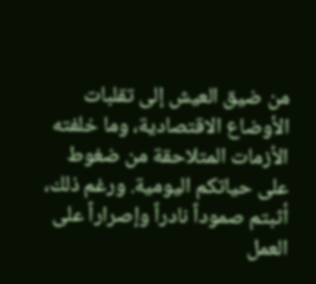من ضيق العيش إلى تقلبات الأوضاع الاقتصادية، وما خلفته الأزمات المتلاحقة من ضغوط على حياتكم اليومية. ورغم ذلك، أثبتم صموداً نادراً وإصراراً على العمل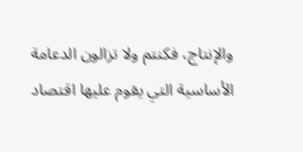والإنتاج، فكنتم ولا تزالون الدعامة الأساسية التي يقوم عليها اقتصاد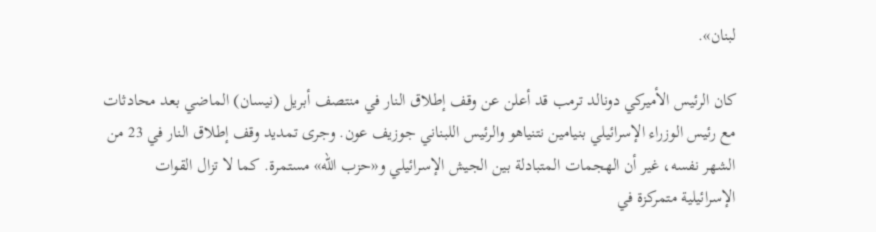لبنان».

كان الرئيس الأميركي دونالد ترمب قد أعلن عن وقف إطلاق النار في منتصف أبريل (نيسان) الماضي بعد محادثات مع رئيس الوزراء الإسرائيلي بنيامين نتنياهو والرئيس اللبناني جوزيف عون. وجرى تمديد وقف إطلاق النار في 23 من الشهر نفسه، غير أن الهجمات المتبادلة بين الجيش الإسرائيلي و«حزب الله» مستمرة. كما لا تزال القوات الإسرائيلية متمركزة في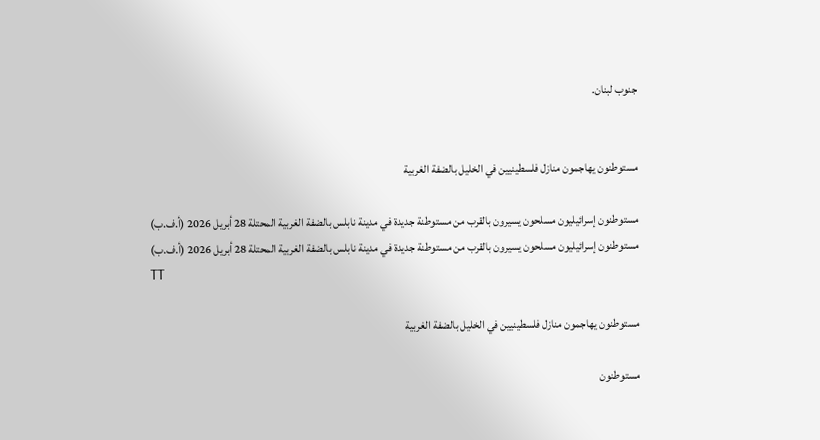جنوب لبنان.


مستوطنون يهاجمون منازل فلسطينيين في الخليل بالضفة الغربية

مستوطنون إسرائيليون مسلحون يسيرون بالقرب من مستوطنة جديدة في مدينة نابلس بالضفة الغربية المحتلة 28 أبريل 2026 (أ.ف.ب)
مستوطنون إسرائيليون مسلحون يسيرون بالقرب من مستوطنة جديدة في مدينة نابلس بالضفة الغربية المحتلة 28 أبريل 2026 (أ.ف.ب)
TT

مستوطنون يهاجمون منازل فلسطينيين في الخليل بالضفة الغربية

مستوطنون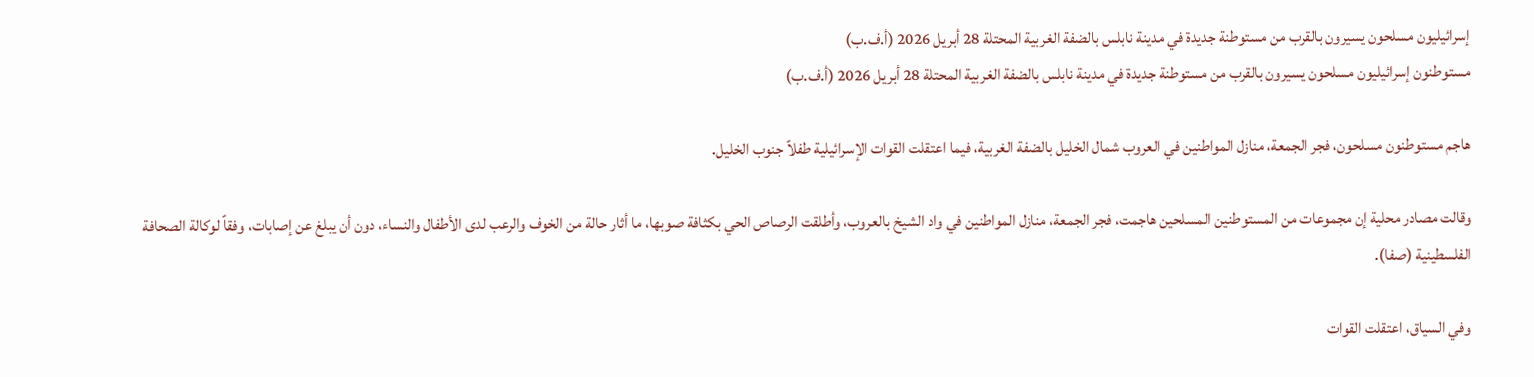إسرائيليون مسلحون يسيرون بالقرب من مستوطنة جديدة في مدينة نابلس بالضفة الغربية المحتلة 28 أبريل 2026 (أ.ف.ب)
مستوطنون إسرائيليون مسلحون يسيرون بالقرب من مستوطنة جديدة في مدينة نابلس بالضفة الغربية المحتلة 28 أبريل 2026 (أ.ف.ب)

هاجم مستوطنون مسلحون، فجر الجمعة، منازل المواطنين في العروب شمال الخليل بالضفة الغربية، فيما اعتقلت القوات الإسرائيلية طفلاً جنوب الخليل.

وقالت مصادر محلية إن مجموعات من المستوطنين المسلحين هاجمت، فجر الجمعة، منازل المواطنين في واد الشيخ بالعروب، وأطلقت الرصاص الحي بكثافة صوبها، ما أثار حالة من الخوف والرعب لدى الأطفال والنساء، دون أن يبلغ عن إصابات، وفقاً لوكالة الصحافة الفلسطينية (صفا).

وفي السياق، اعتقلت القوات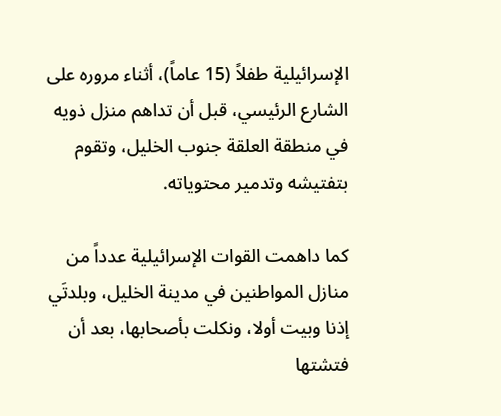الإسرائيلية طفلاً (15 عاماً)، أثناء مروره على الشارع الرئيسي، قبل أن تداهم منزل ذويه في منطقة العلقة جنوب الخليل، وتقوم بتفتيشه وتدمير محتوياته.

كما داهمت القوات الإسرائيلية عدداً من منازل المواطنين في مدينة الخليل، وبلدتَي إذنا وبيت أولا، ونكلت بأصحابها، بعد أن فتشتها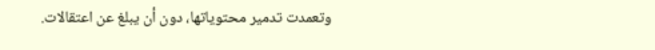وتعمدت تدمير محتوياتها، دون أن يبلغ عن اعتقالات.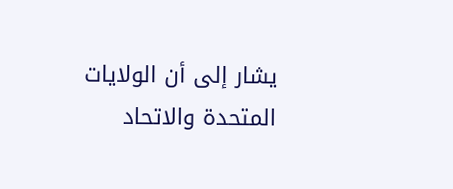يشار إلى أن الولايات المتحدة والاتحاد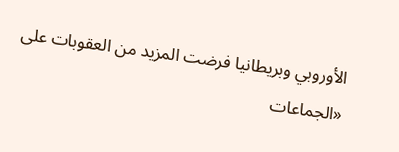الأوروبي وبريطانيا فرضت المزيد من العقوبات على «الجماعات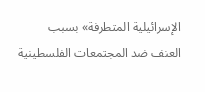الإسرائيلية المتطرفة» بسبب العنف ضد المجتمعات الفلسطينية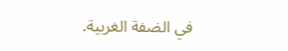في الضفة الغربية.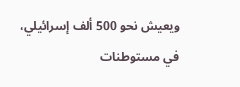ويعيش نحو 500 ألف إسرائيلي، في مستوطنات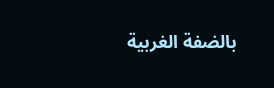بالضفة الغربية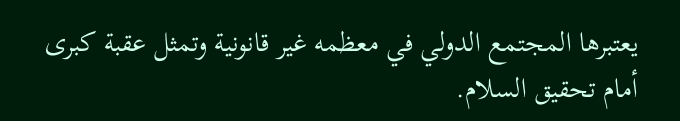يعتبرها المجتمع الدولي في معظمه غير قانونية وتمثل عقبة كبرى أمام تحقيق السلام.